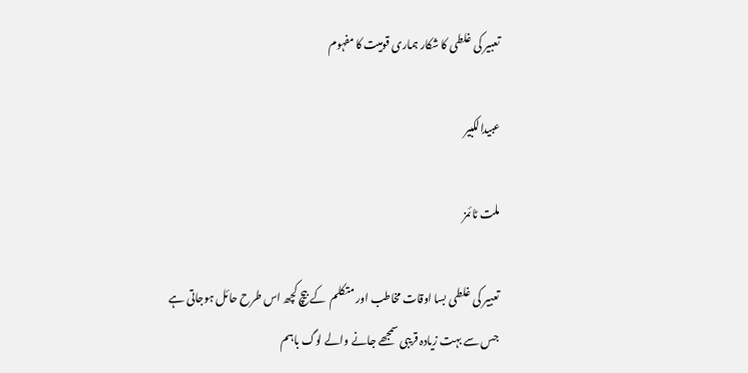تعبیر کی غلطی کا شکار ہماری قومیت کا مفہوم

عبیدالکبیر

ملت ٹائمز

تعبیر کی غلطی بسا اوقات مخاطب اور متکلم  کے بیچ کچھ اس طرح حائل ہوجاتی ہے جس سے بہت زیادہ قریبی سمجھے جانے والے لوگ باہم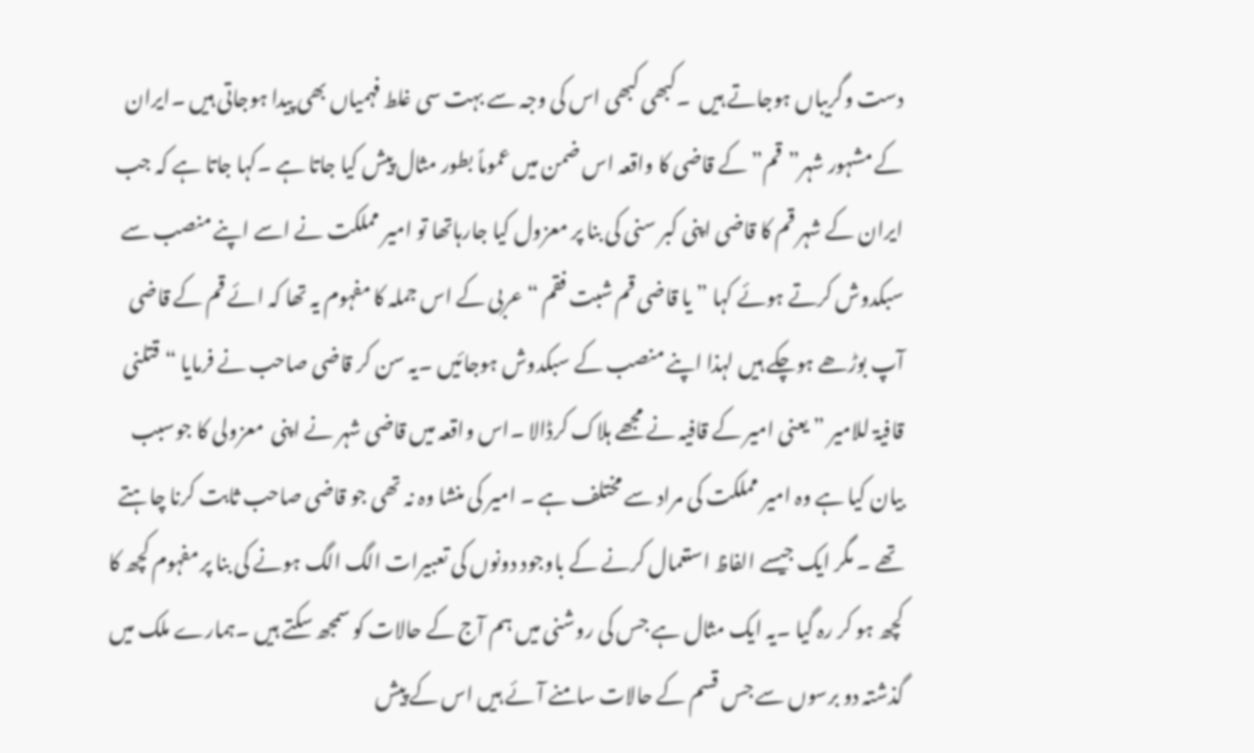دست وگریباں ہوجاتے ہیں  ۔کبھی کبھی اس کی وجہ سے بہت سی غلط فہمیاں بھی پیدا ہوجاتی ہیں ۔ایران کے مشہور شہر”قم” کے قاضی کا واقعہ اس ضمن میں عموماً بطور مثال پیش کیا جاتا ہے ۔کہا جاتا ہے کہ جب ایران کے شہر قم کا قاضی اپنی کبر سنی کی بنا پر معزول کیا جارہاتھا تو امیر مملکت نے اسے اپنے منصب سے سبکدوش کرتے ہوئے کہا ” یا قاضی قم شبت فقم “عربی کے اس جملہ کا مفہوم یہ تھا کہ ائے قم کے قاضی آپ بوڑھے ہوچکے ہیں لہذا اپنے منصب کے سبکدوش ہوجائیں ۔یہ سن کر قاضی صاحب نے فرمایا “قتلنی قافیۃ للامیر ” یعنی امیر کے قافیہ نے مجھے ہلاک کرڈالا ۔اس واقعہ میں قاضی شہر نے اپنی  معزولی کا جوسبب بیان کیا ہے وہ امیر مملکت کی مراد سے مختلف ہے ۔ امیر کی منشا وہ نہ تھی جو قاضی صاحب ثابت کرنا چاہتے تھے ۔ مگر ایک جیسے الفاظ استعمال کرنے کے باوجود دونوں کی تعبیرات الگ الگ ہونے کی بنا پر مفہوم کچھ کا کچھ ہو کر رہ گیا ۔یہ ایک مثال ہے جس کی روشنی میں ہم آج کے حالات کو سمجھ سکتے ہیں ۔ہمارے ملک میں گذشتہ دو برسوں سے جس قسم کے حالات سامنے آئے ہیں اس کے پیش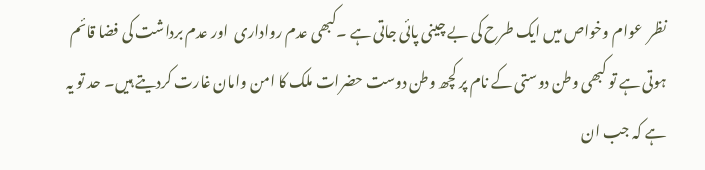نظر  عوام وخواص میں ایک طرح کی بے چینی پائی جاتی ہے ۔کبھی عدم رواداری  اور عدم برداشت کی فضا قائم ہوتی ہے تو کبھی وطن دوستی کے نام پر کچھ وطن دوست حضرات ملک کا امن وامان غارت کردیتے ہیں۔ حد تو یہ ہے کہ جب ان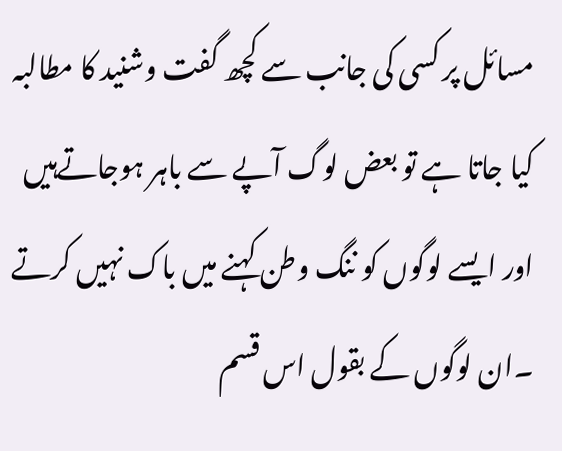مسائل پر کسی کی جانب سے کچھ گفت وشنید کا مطالبہ کیا جاتا ہے تو بعض لوگ آپے سے باہر ہوجاتےہیں اور ایسے لوگوں کو ننگ وطن کہنے میں باک نہیں کرتے ۔ان لوگوں کے بقول اس قسم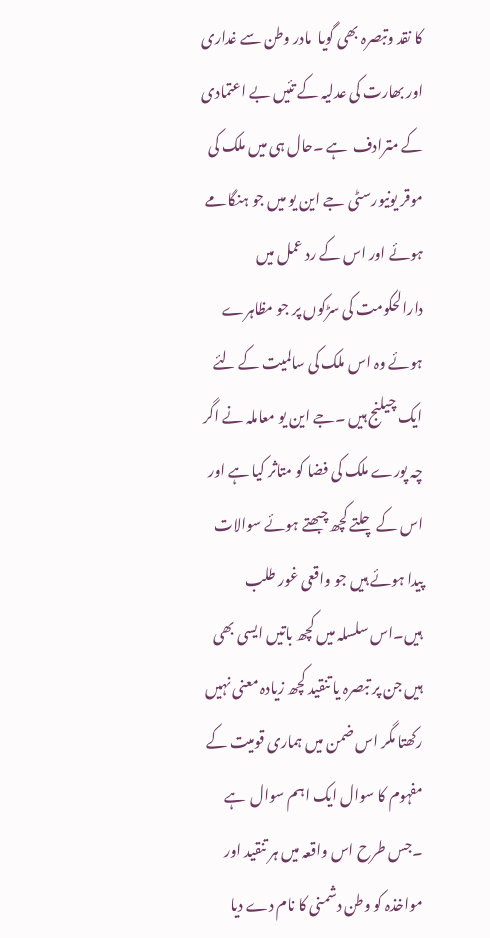کا نقد وتبصرہ بھی گویا  مادر وطن سے غداری اور بھارت کی عدلیہ کے تئیں بے اعتمادی کے مترادف  ہے ۔حال ہی میں ملک کی موقر یونیورسٹی جے این یو میں جو ہنگامے ہوئے اور اس کے رد عمل میں دارالحکومت کی سڑکوں پر جو مظاہرے ہوئے وہ اس ملک کی سالمیت کے لئے ایک چیلنج ہیں ۔جے این یو معاملہ نے اگر چہ پورے ملک کی فضا کو متاثر کیا ہے اور اس کے چلتے کچھ چبھتے ہوئے سوالات پیدا ہوئے ہیں جو واقعی غور طلب ہیں۔اس سلسلہ میں کچھ باتیں ایسی بھی ہیں جن پر تبصرہ یا تنقید کچھ زیادہ معنی نہیں رکھتا مگر اس ضمن میں ہماری قومیت کے مفہوم کا سوال ایک اہم سوال  ہے ۔جس طرح اس واقعہ میں ہر تنقید اور مواخذہ کو وطن دشمنی کا نام دے دیا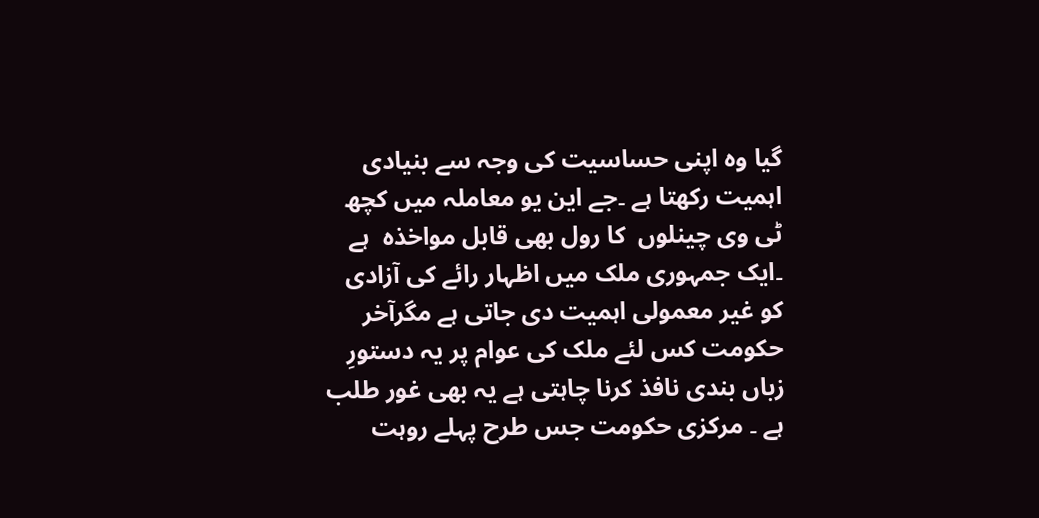گیا وہ اپنی حساسیت کی وجہ سے بنیادی اہمیت رکھتا ہے ۔جے این یو معاملہ میں کچھ ٹی وی چینلوں  کا رول بھی قابل مواخذہ  ہے ۔ایک جمہوری ملک میں اظہار رائے کی آزادی کو غیر معمولی اہمیت دی جاتی ہے مگرآخر حکومت کس لئے ملک کی عوام پر یہ دستورِ زباں بندی نافذ کرنا چاہتی ہے یہ بھی غور طلب ہے ۔ مرکزی حکومت جس طرح پہلے روہت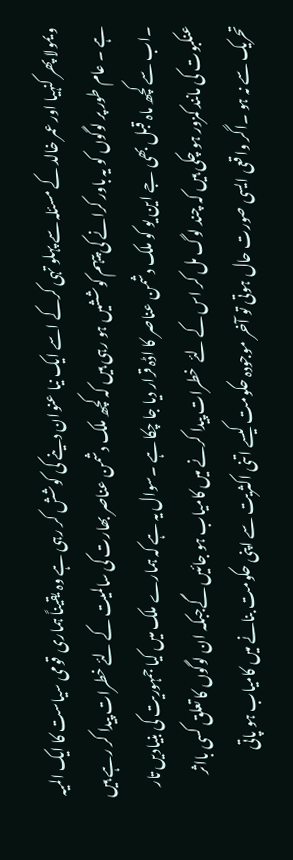ویمولا پھر کنہیا اور عمر خالد کے مسئلہ سے پہلو تہی کرکے اسے ایک نیا عنوان دینے کی کوشش کر رہی ہے وہ یقیناً ہماری قومی سیاست کا ایک المیہ ہے ۔ عام طور پر لوگوں کو یہ باور کرانے کی پیہم کوششیں ہو رہی ہیں کہ کچھ ملک دشمن عناصر بھارت کی سالمیت کے لئے خطرات پیدا کر رہے ہیں ۔اب سے کچھ ماہ قبل بھی جے این یو کو ملک دشمن عناصر کا اڈہ قرار دیا جا چکا ہے ۔سوال یہ ہے کہ ہمارے ملک میں کیا جمہوریت کی بنیادیں تار عنکبوت کی مانند کمزور ہو چکی ہیں کہ چند لوگ مل کر اس کے لئے  خطرات پیدا کرنے میں کامیاب ہو جائیں گےجبکہ ان لوگوں کا تعلق کسی بااثر تحریک سے نہ ہو ۔اگر واقعی ایسی صورت حال ہوتی تو آخر موجودہ حکومت کیسے اتنی اکثریت سے اپنی حکومت بنانے میں کامیاب ہو پاتی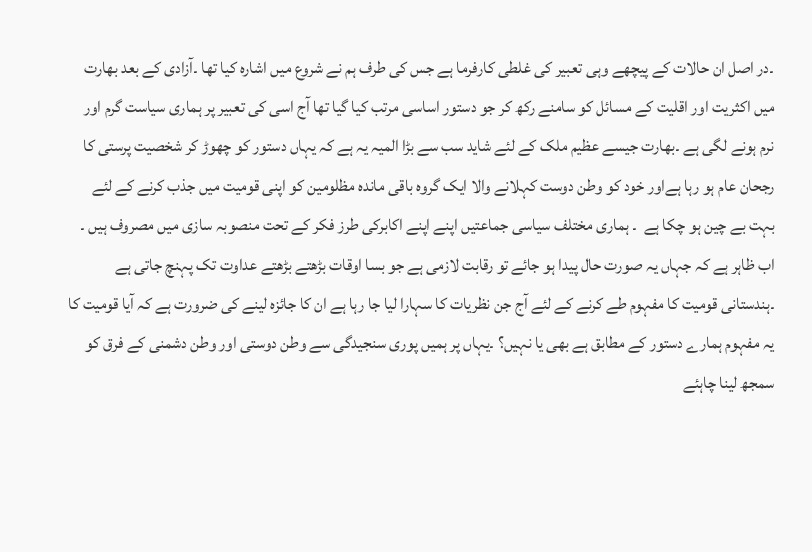۔در اصل ان حالات کے پیچھے وہی تعبیر کی غلطی کارفرما ہے جس کی طرف ہم نے شروع میں اشارہ کیا تھا ۔آزادی کے بعد بھارت میں اکثریت اور اقلیت کے مسائل کو سامنے رکھ کر جو دستور اساسی مرتب کیا گیا تھا آج اسی کی تعبیر پر ہماری سیاست گرم اور نرم ہونے لگی ہے ۔بھارت جیسے عظیم ملک کے لئے شاید سب سے بڑا المیہ یہ ہے کہ یہاں دستور کو چھوڑ کر شخصیت پرستی کا رجحان عام ہو رہا ہےاور خود کو وطن دوست کہلانے والا ایک گروہ باقی ماندہ مظلومین کو اپنی قومیت میں جذب کرنے کے لئے بہت بے چین ہو چکا ہے  ۔ ہماری مختلف سیاسی جماعتیں اپنے اپنے اکابرکی طرز فکر کے تحت منصوبہ سازی میں مصروف ہیں ۔ اب ظاہر ہے کہ جہاں یہ صورت حال پیدا ہو جائے تو رقابت لازمی ہے جو بسا اوقات بڑھتے بڑھتے عداوت تک پہنچ جاتی ہے ۔ہندستانی قومیت کا مفہوم طے کرنے کے لئے آج جن نظریات کا سہارا لیا جا رہا ہے ان کا جائزہ لینے کی ضرورت ہے کہ آیا قومیت کا یہ مفہوم ہمارے دستور کے مطابق ہے بھی یا نہیں؟ ۔یہاں پر ہمیں پوری سنجیدگی سے وطن دوستی اور وطن دشمنی کے فرق کو سمجھ لینا چاہئے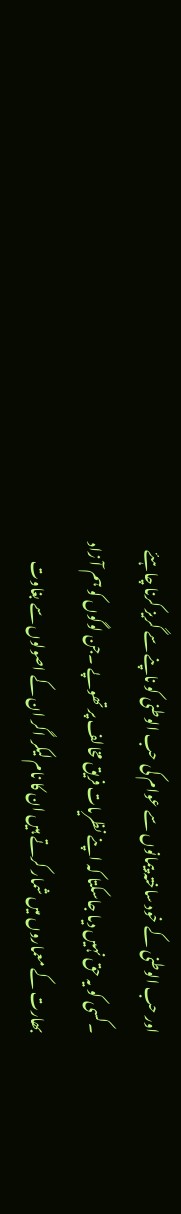اور حب الوطنی کے خود ساختہ پیمانوں سے عوام کی حب الوطنی کو ناپنے سے گریز کرنا چاہئے ۔کسی کو یہ حق نہیں دیا جاسکتا کہ اپنے نظریات فریق مخالف پر تھوپے ۔جن لوگوں کو ہم آ زاد بھارت کے معماروں میں شمار کرتے ہیں ان کا نام لیکر اگر ان کے اصولوں سے بغاوت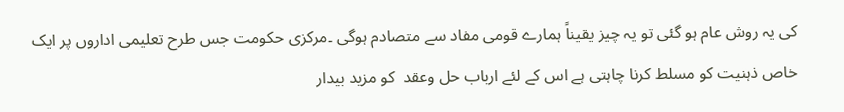کی یہ روش عام ہو گئی تو یہ چیز یقیناً ہمارے قومی مفاد سے متصادم ہوگی ۔مرکزی حکومت جس طرح تعلیمی اداروں پر ایک خاص ذہنیت کو مسلط کرنا چاہتی ہے اس کے لئے ارباب حل وعقد  کو مزید بیدار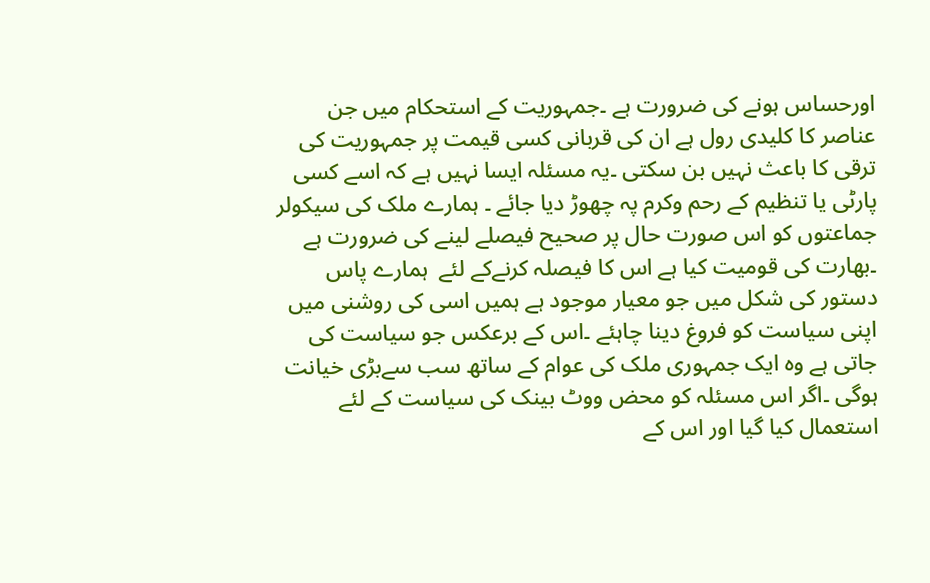اورحساس ہونے کی ضرورت ہے ۔جمہوریت کے استحکام میں جن عناصر کا کلیدی رول ہے ان کی قربانی کسی قیمت پر جمہوریت کی ترقی کا باعث نہیں بن سکتی ۔یہ مسئلہ ایسا نہیں ہے کہ اسے کسی پارٹی یا تنظیم کے رحم وکرم پہ چھوڑ دیا جائے ۔ ہمارے ملک کی سیکولر جماعتوں کو اس صورت حال پر صحیح فیصلے لینے کی ضرورت ہے ۔بھارت کی قومیت کیا ہے اس کا فیصلہ کرنےکے لئے  ہمارے پاس دستور کی شکل میں جو معیار موجود ہے ہمیں اسی کی روشنی میں اپنی سیاست کو فروغ دینا چاہئے ۔اس کے برعکس جو سیاست کی جاتی ہے وہ ایک جمہوری ملک کی عوام کے ساتھ سب سےبڑی خیانت ہوگی ۔اگر اس مسئلہ کو محض ووٹ بینک کی سیاست کے لئے استعمال کیا گیا اور اس کے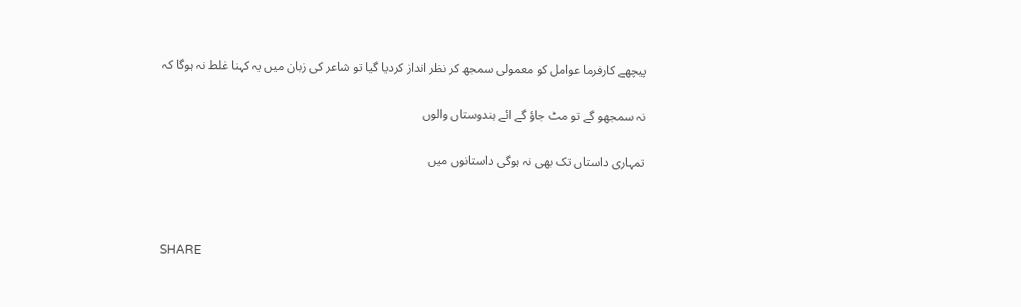پیچھے کارفرما عوامل کو معمولی سمجھ کر نظر انداز کردیا گیا تو شاعر کی زبان میں یہ کہنا غلط نہ ہوگا کہ

نہ سمجھو گے تو مٹ جاؤ گے ائے ہندوستاں والوں

تمہاری داستاں تک بھی نہ ہوگی داستانوں میں



SHARE